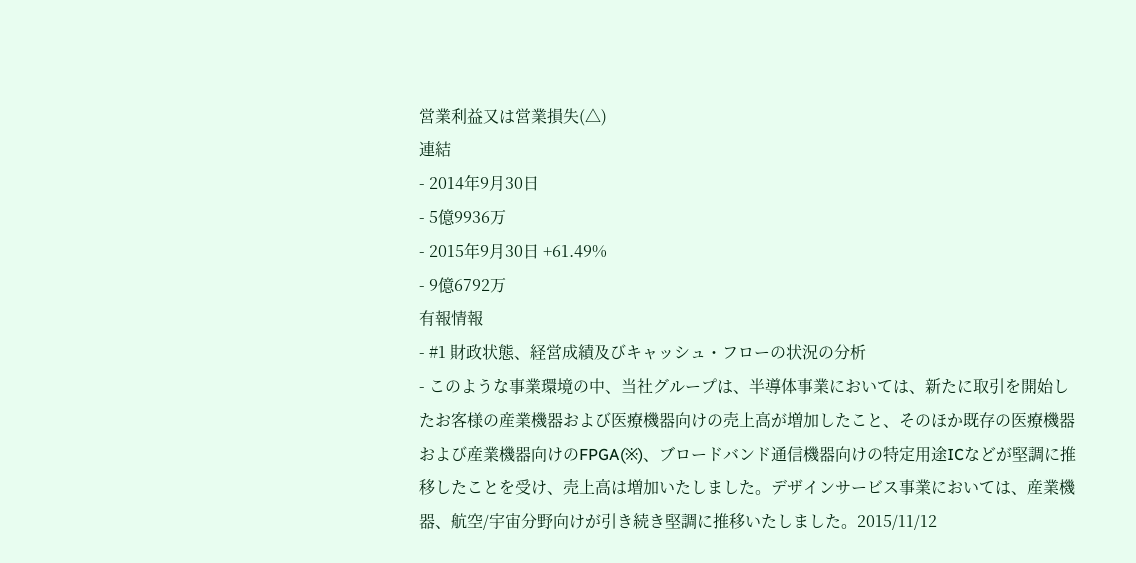営業利益又は営業損失(△)
連結
- 2014年9月30日
- 5億9936万
- 2015年9月30日 +61.49%
- 9億6792万
有報情報
- #1 財政状態、経営成績及びキャッシュ・フローの状況の分析
- このような事業環境の中、当社グループは、半導体事業においては、新たに取引を開始したお客様の産業機器および医療機器向けの売上高が増加したこと、そのほか既存の医療機器および産業機器向けのFPGA(※)、ブロードバンド通信機器向けの特定用途ICなどが堅調に推移したことを受け、売上高は増加いたしました。デザインサービス事業においては、産業機器、航空/宇宙分野向けが引き続き堅調に推移いたしました。2015/11/12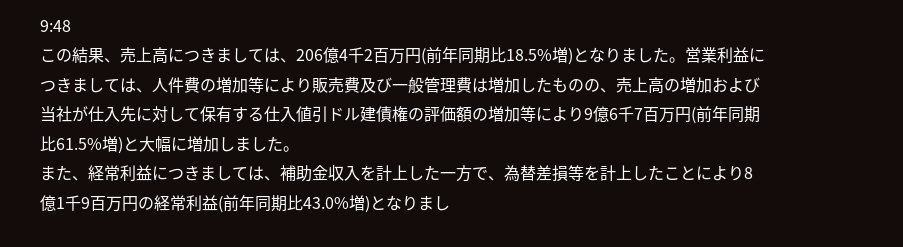9:48
この結果、売上高につきましては、206億4千2百万円(前年同期比18.5%増)となりました。営業利益につきましては、人件費の増加等により販売費及び一般管理費は増加したものの、売上高の増加および当社が仕入先に対して保有する仕入値引ドル建債権の評価額の増加等により9億6千7百万円(前年同期比61.5%増)と大幅に増加しました。
また、経常利益につきましては、補助金収入を計上した一方で、為替差損等を計上したことにより8億1千9百万円の経常利益(前年同期比43.0%増)となりまし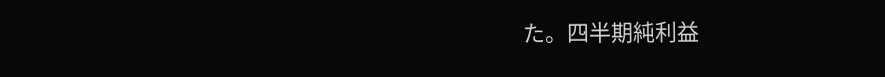た。四半期純利益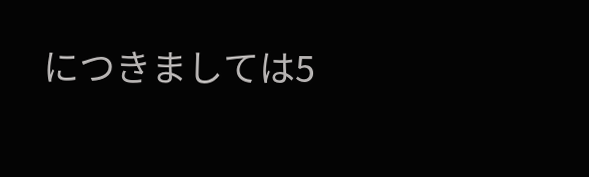につきましては5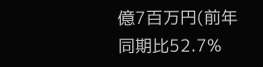億7百万円(前年同期比52.7%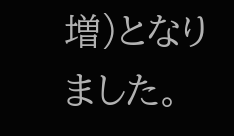増)となりました。